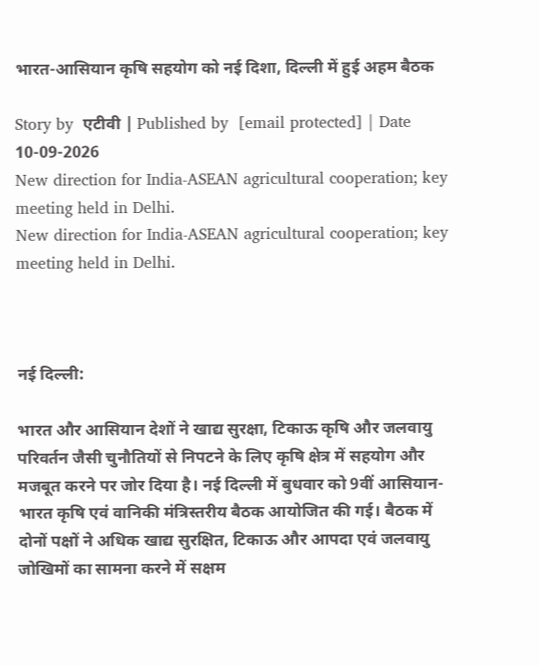भारत-आसियान कृषि सहयोग को नई दिशा, दिल्ली में हुई अहम बैठक

Story by  एटीवी | Published by  [email protected] | Date 10-09-2026
New direction for India-ASEAN agricultural cooperation; key meeting held in Delhi.
New direction for India-ASEAN agricultural cooperation; key meeting held in Delhi.



नई दिल्ली:

भारत और आसियान देशों ने खाद्य सुरक्षा, टिकाऊ कृषि और जलवायु परिवर्तन जैसी चुनौतियों से निपटने के लिए कृषि क्षेत्र में सहयोग और मजबूत करने पर जोर दिया है। नई दिल्ली में बुधवार को 9वीं आसियान-भारत कृषि एवं वानिकी मंत्रिस्तरीय बैठक आयोजित की गई। बैठक में दोनों पक्षों ने अधिक खाद्य सुरक्षित, टिकाऊ और आपदा एवं जलवायु जोखिमों का सामना करने में सक्षम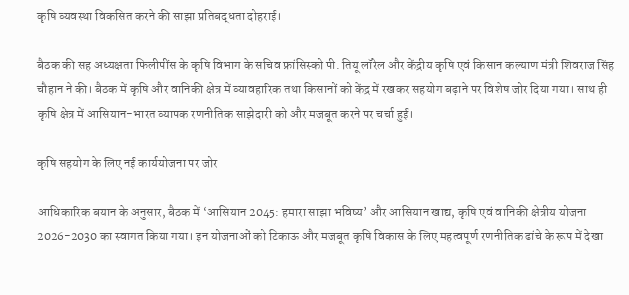कृषि व्यवस्था विकसित करने की साझा प्रतिबद्धता दोहराई।

बैठक की सह अध्यक्षता फिलीपींस के कृषि विभाग के सचिव फ्रांसिस्को पी. तियू लॉरेल और केंद्रीय कृषि एवं किसान कल्याण मंत्री शिवराज सिंह चौहान ने की। बैठक में कृषि और वानिकी क्षेत्र में व्यावहारिक तथा किसानों को केंद्र में रखकर सहयोग बढ़ाने पर विशेष जोर दिया गया। साथ ही कृषि क्षेत्र में आसियान-भारत व्यापक रणनीतिक साझेदारी को और मजबूत करने पर चर्चा हुई।

कृषि सहयोग के लिए नई कार्ययोजना पर जोर

आधिकारिक बयान के अनुसार, बैठक में ‘आसियान 2045: हमारा साझा भविष्य’ और आसियान खाद्य, कृषि एवं वानिकी क्षेत्रीय योजना 2026-2030 का स्वागत किया गया। इन योजनाओं को टिकाऊ और मजबूत कृषि विकास के लिए महत्वपूर्ण रणनीतिक ढांचे के रूप में देखा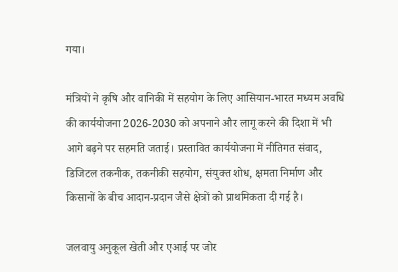गया।

मंत्रियों ने कृषि और वानिकी में सहयोग के लिए आसियान-भारत मध्यम अवधि की कार्ययोजना 2026-2030 को अपनाने और लागू करने की दिशा में भी आगे बढ़ने पर सहमति जताई। प्रस्तावित कार्ययोजना में नीतिगत संवाद, डिजिटल तकनीक, तकनीकी सहयोग, संयुक्त शोध, क्षमता निर्माण और किसानों के बीच आदान-प्रदान जैसे क्षेत्रों को प्राथमिकता दी गई है।

जलवायु अनुकूल खेती और एआई पर जोर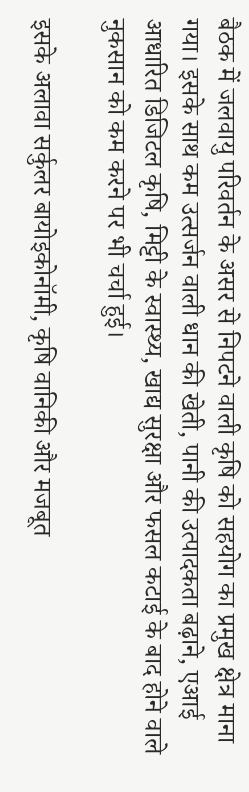बैठक में जलवायु परिवर्तन के असर से निपटने वाली कृषि को सहयोग का प्रमुख क्षेत्र माना गया। इसके साथ कम उत्सर्जन वाली धान की खेती, पानी की उत्पादकता बढ़ाने, एआई आधारित डिजिटल कृषि, मिट्टी के स्वास्थ्य, खाद्य सुरक्षा और फसल कटाई के बाद होने वाले नुकसान को कम करने पर भी चर्चा हुई।

इसके अलावा सर्कुलर बायोइकोनॉमी, कृषि वानिकी और मजबूत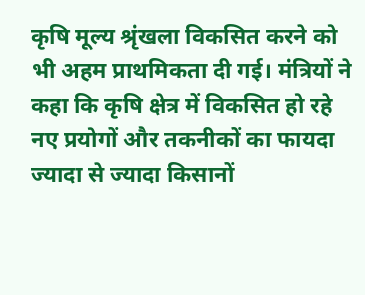कृषि मूल्य श्रृंखला विकसित करने को भी अहम प्राथमिकता दी गई। मंत्रियों ने कहा कि कृषि क्षेत्र में विकसित हो रहे नए प्रयोगों और तकनीकों का फायदा ज्यादा से ज्यादा किसानों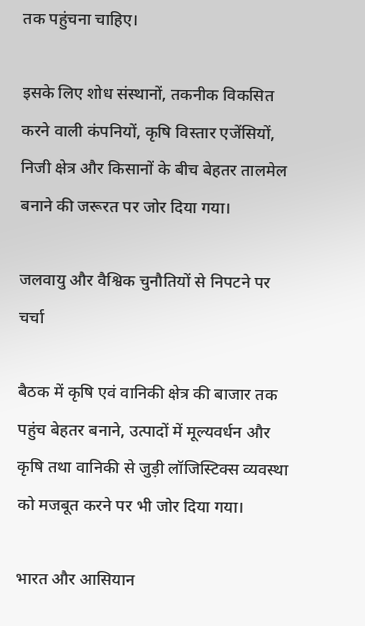तक पहुंचना चाहिए।

इसके लिए शोध संस्थानों, तकनीक विकसित करने वाली कंपनियों, कृषि विस्तार एजेंसियों, निजी क्षेत्र और किसानों के बीच बेहतर तालमेल बनाने की जरूरत पर जोर दिया गया।

जलवायु और वैश्विक चुनौतियों से निपटने पर चर्चा

बैठक में कृषि एवं वानिकी क्षेत्र की बाजार तक पहुंच बेहतर बनाने, उत्पादों में मूल्यवर्धन और कृषि तथा वानिकी से जुड़ी लॉजिस्टिक्स व्यवस्था को मजबूत करने पर भी जोर दिया गया।

भारत और आसियान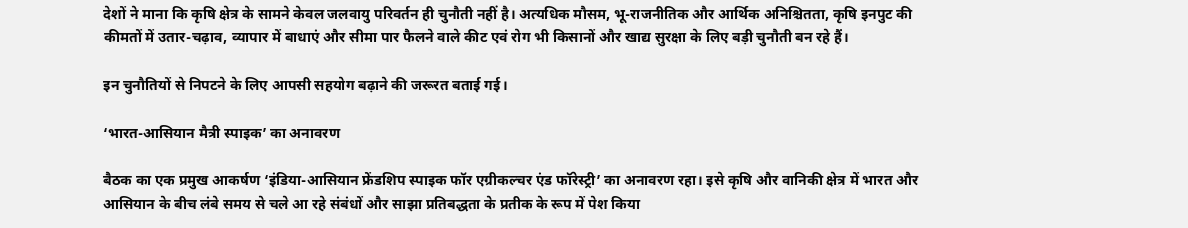देशों ने माना कि कृषि क्षेत्र के सामने केवल जलवायु परिवर्तन ही चुनौती नहीं है। अत्यधिक मौसम, भू-राजनीतिक और आर्थिक अनिश्चितता, कृषि इनपुट की कीमतों में उतार-चढ़ाव, व्यापार में बाधाएं और सीमा पार फैलने वाले कीट एवं रोग भी किसानों और खाद्य सुरक्षा के लिए बड़ी चुनौती बन रहे हैं।

इन चुनौतियों से निपटने के लिए आपसी सहयोग बढ़ाने की जरूरत बताई गई।

‘भारत-आसियान मैत्री स्पाइक’ का अनावरण

बैठक का एक प्रमुख आकर्षण ‘इंडिया-आसियान फ्रेंडशिप स्पाइक फॉर एग्रीकल्चर एंड फॉरेस्ट्री’ का अनावरण रहा। इसे कृषि और वानिकी क्षेत्र में भारत और आसियान के बीच लंबे समय से चले आ रहे संबंधों और साझा प्रतिबद्धता के प्रतीक के रूप में पेश किया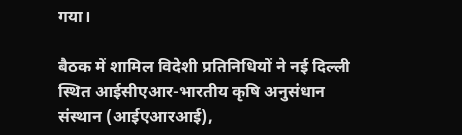गया।

बैठक में शामिल विदेशी प्रतिनिधियों ने नई दिल्ली स्थित आईसीएआर-भारतीय कृषि अनुसंधान संस्थान (आईएआरआई),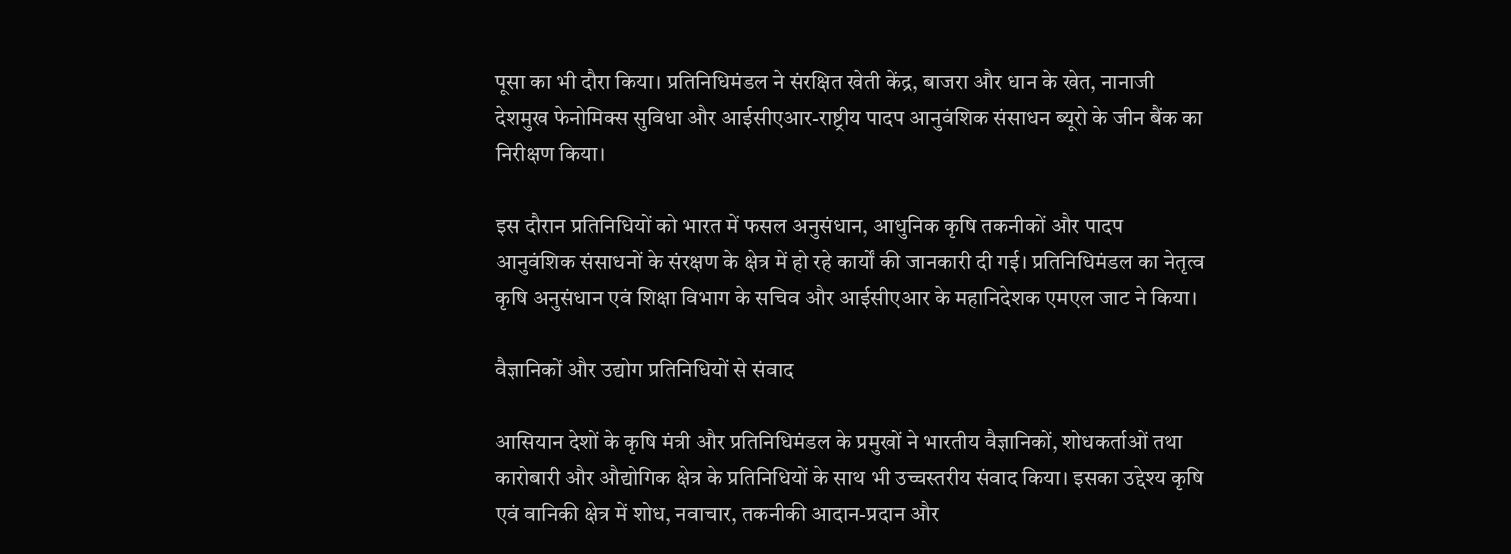पूसा का भी दौरा किया। प्रतिनिधिमंडल ने संरक्षित खेती केंद्र, बाजरा और धान के खेत, नानाजी देशमुख फेनोमिक्स सुविधा और आईसीएआर-राष्ट्रीय पादप आनुवंशिक संसाधन ब्यूरो के जीन बैंक का निरीक्षण किया।

इस दौरान प्रतिनिधियों को भारत में फसल अनुसंधान, आधुनिक कृषि तकनीकों और पादप आनुवंशिक संसाधनों के संरक्षण के क्षेत्र में हो रहे कार्यों की जानकारी दी गई। प्रतिनिधिमंडल का नेतृत्व कृषि अनुसंधान एवं शिक्षा विभाग के सचिव और आईसीएआर के महानिदेशक एमएल जाट ने किया।

वैज्ञानिकों और उद्योग प्रतिनिधियों से संवाद

आसियान देशों के कृषि मंत्री और प्रतिनिधिमंडल के प्रमुखों ने भारतीय वैज्ञानिकों, शोधकर्ताओं तथा कारोबारी और औद्योगिक क्षेत्र के प्रतिनिधियों के साथ भी उच्चस्तरीय संवाद किया। इसका उद्देश्य कृषि एवं वानिकी क्षेत्र में शोध, नवाचार, तकनीकी आदान-प्रदान और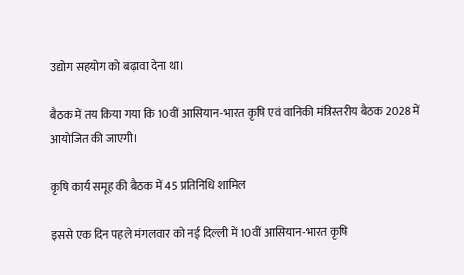उद्योग सहयोग को बढ़ावा देना था।

बैठक में तय किया गया कि 10वीं आसियान-भारत कृषि एवं वानिकी मंत्रिस्तरीय बैठक 2028 में आयोजित की जाएगी।

कृषि कार्य समूह की बैठक में 45 प्रतिनिधि शामिल

इससे एक दिन पहले मंगलवार को नई दिल्ली में 10वीं आसियान-भारत कृषि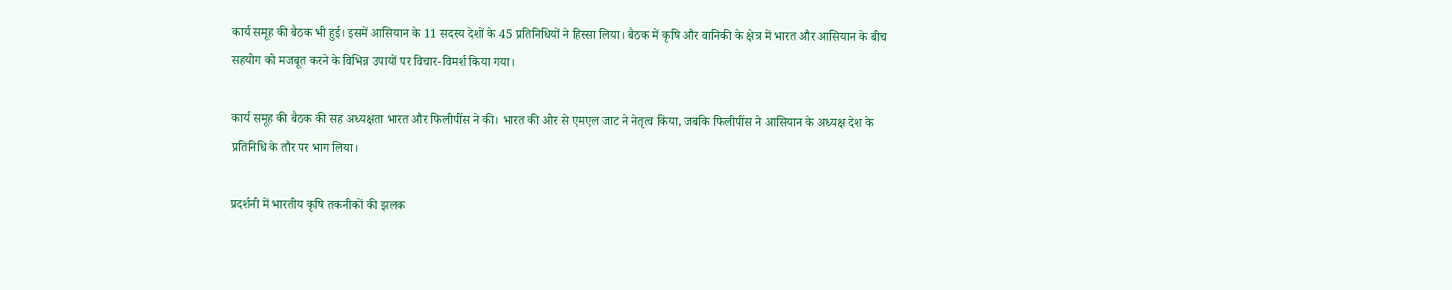कार्य समूह की बैठक भी हुई। इसमें आसियान के 11 सदस्य देशों के 45 प्रतिनिधियों ने हिस्सा लिया। बैठक में कृषि और वानिकी के क्षेत्र में भारत और आसियान के बीच सहयोग को मजबूत करने के विभिन्न उपायों पर विचार-विमर्श किया गया।

कार्य समूह की बैठक की सह अध्यक्षता भारत और फिलीपींस ने की। भारत की ओर से एमएल जाट ने नेतृत्व किया, जबकि फिलीपींस ने आसियान के अध्यक्ष देश के प्रतिनिधि के तौर पर भाग लिया।

प्रदर्शनी में भारतीय कृषि तकनीकों की झलक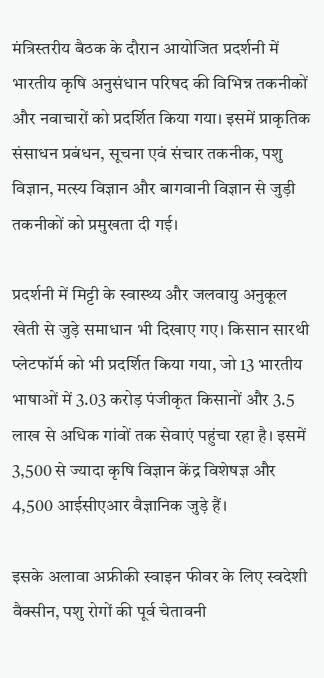मंत्रिस्तरीय बैठक के दौरान आयोजित प्रदर्शनी में भारतीय कृषि अनुसंधान परिषद की विभिन्न तकनीकों और नवाचारों को प्रदर्शित किया गया। इसमें प्राकृतिक संसाधन प्रबंधन, सूचना एवं संचार तकनीक, पशु विज्ञान, मत्स्य विज्ञान और बागवानी विज्ञान से जुड़ी तकनीकों को प्रमुखता दी गई।

प्रदर्शनी में मिट्टी के स्वास्थ्य और जलवायु अनुकूल खेती से जुड़े समाधान भी दिखाए गए। किसान सारथी प्लेटफॉर्म को भी प्रदर्शित किया गया, जो 13 भारतीय भाषाओं में 3.03 करोड़ पंजीकृत किसानों और 3.5 लाख से अधिक गांवों तक सेवाएं पहुंचा रहा है। इसमें 3,500 से ज्यादा कृषि विज्ञान केंद्र विशेषज्ञ और 4,500 आईसीएआर वैज्ञानिक जुड़े हैं।

इसके अलावा अफ्रीकी स्वाइन फीवर के लिए स्वदेशी वैक्सीन, पशु रोगों की पूर्व चेतावनी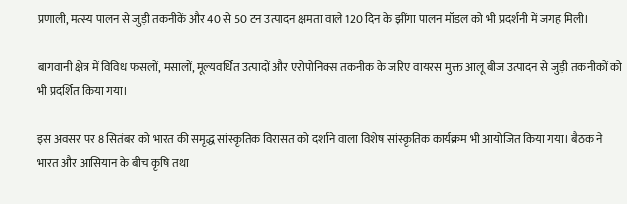प्रणाली, मत्स्य पालन से जुड़ी तकनीकें और 40 से 50 टन उत्पादन क्षमता वाले 120 दिन के झींगा पालन मॉडल को भी प्रदर्शनी में जगह मिली।

बागवानी क्षेत्र में विविध फसलों, मसालों, मूल्यवर्धित उत्पादों और एरोपोनिक्स तकनीक के जरिए वायरस मुक्त आलू बीज उत्पादन से जुड़ी तकनीकों को भी प्रदर्शित किया गया।

इस अवसर पर 8 सितंबर को भारत की समृद्ध सांस्कृतिक विरासत को दर्शाने वाला विशेष सांस्कृतिक कार्यक्रम भी आयोजित किया गया। बैठक ने भारत और आसियान के बीच कृषि तथा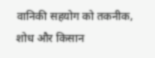वानिकी सहयोग को तकनीक, शोध और किसान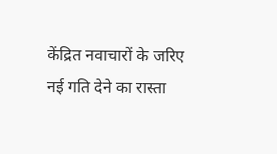केंद्रित नवाचारों के जरिए नई गति देने का रास्ता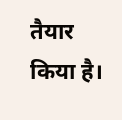तैयार किया है।